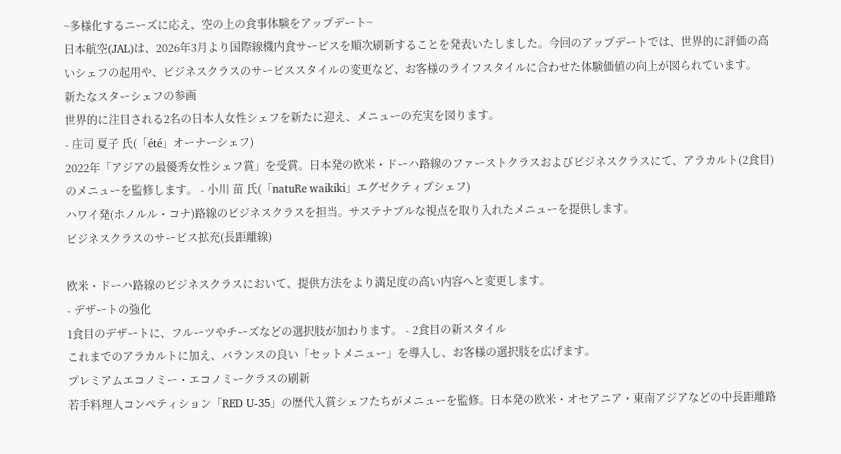~多様化するニーズに応え、空の上の食事体験をアップデート~
日本航空(JAL)は、2026年3月より国際線機内食サービスを順次刷新することを発表いたしました。今回のアップデートでは、世界的に評価の高いシェフの起用や、ビジネスクラスのサービススタイルの変更など、お客様のライフスタイルに合わせた体験価値の向上が図られています。
新たなスターシェフの参画
世界的に注目される2名の日本人女性シェフを新たに迎え、メニューの充実を図ります。
- 庄司 夏子 氏(「été」オーナーシェフ)
2022年「アジアの最優秀女性シェフ賞」を受賞。日本発の欧米・ドーハ路線のファーストクラスおよびビジネスクラスにて、アラカルト(2食目)のメニューを監修します。 - 小川 苗 氏(「natuRe waikiki」エグゼクティブシェフ)
ハワイ発(ホノルル・コナ)路線のビジネスクラスを担当。サステナブルな視点を取り入れたメニューを提供します。
ビジネスクラスのサービス拡充(長距離線)

欧米・ドーハ路線のビジネスクラスにおいて、提供方法をより満足度の高い内容へと変更します。
- デザートの強化
1食目のデザートに、フルーツやチーズなどの選択肢が加わります。 - 2食目の新スタイル
これまでのアラカルトに加え、バランスの良い「セットメニュー」を導入し、お客様の選択肢を広げます。
プレミアムエコノミー・エコノミークラスの刷新
若手料理人コンペティション「RED U-35」の歴代入賞シェフたちがメニューを監修。日本発の欧米・オセアニア・東南アジアなどの中長距離路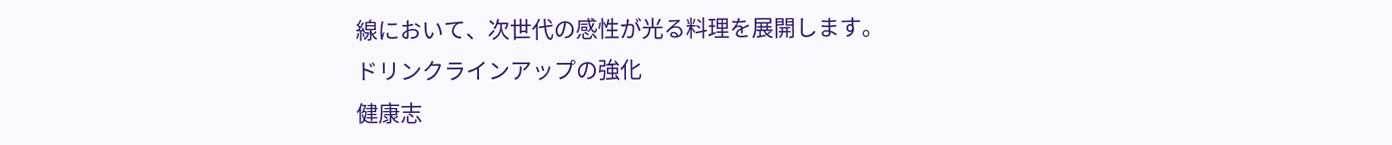線において、次世代の感性が光る料理を展開します。
ドリンクラインアップの強化
健康志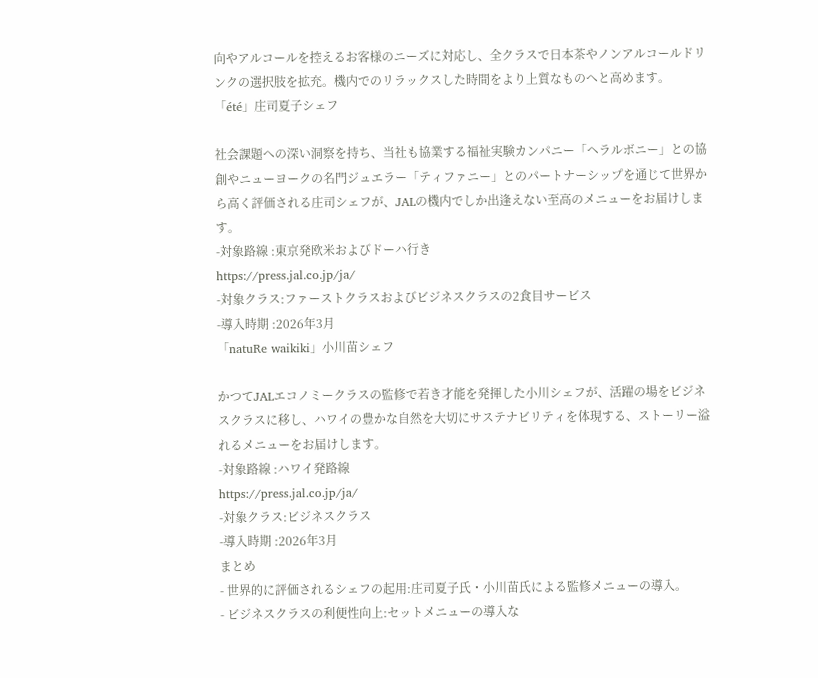向やアルコールを控えるお客様のニーズに対応し、全クラスで日本茶やノンアルコールドリンクの選択肢を拡充。機内でのリラックスした時間をより上質なものへと高めます。
「été」庄司夏子シェフ

社会課題への深い洞察を持ち、当社も協業する福祉実験カンパニー「ヘラルボニー」との協創やニューヨークの名門ジュエラー「ティファニー」とのパートナーシップを通じて世界から高く評価される庄司シェフが、JALの機内でしか出逢えない至高のメニューをお届けします。
-対象路線 :東京発欧米およびドーハ行き
https://press.jal.co.jp/ja/
-対象クラス:ファーストクラスおよびビジネスクラスの2食目サービス
-導入時期 :2026年3月
「natuRe waikiki」小川苗シェフ

かつてJALエコノミークラスの監修で若き才能を発揮した小川シェフが、活躍の場をビジネスクラスに移し、ハワイの豊かな自然を大切にサステナビリティを体現する、ストーリー溢れるメニューをお届けします。
-対象路線 :ハワイ発路線
https://press.jal.co.jp/ja/
-対象クラス:ビジネスクラス
-導入時期 :2026年3月
まとめ
- 世界的に評価されるシェフの起用:庄司夏子氏・小川苗氏による監修メニューの導入。
- ビジネスクラスの利便性向上:セットメニューの導入な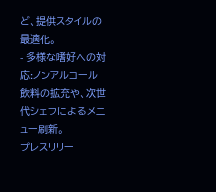ど、提供スタイルの最適化。
- 多様な嗜好への対応:ノンアルコール飲料の拡充や、次世代シェフによるメニュー刷新。
プレスリリー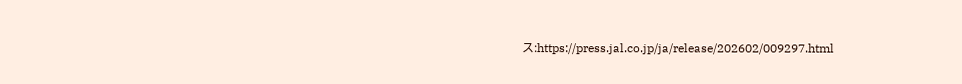ス:https://press.jal.co.jp/ja/release/202602/009297.html